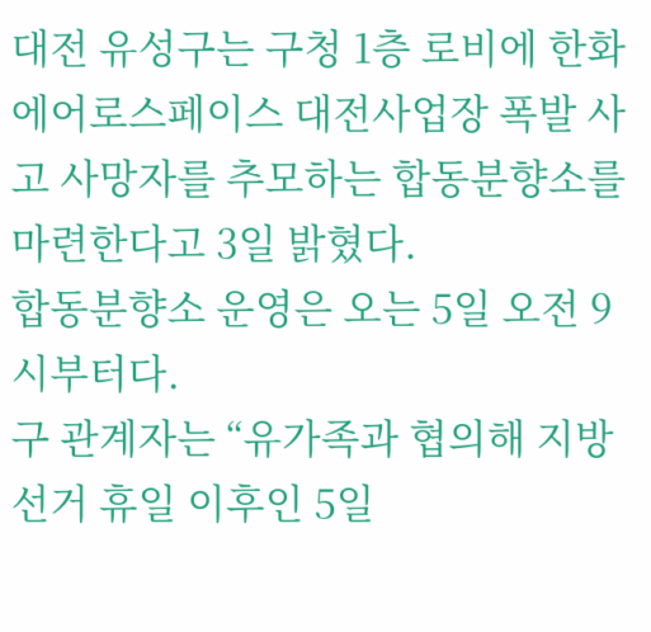대전 유성구는 구청 1층 로비에 한화에어로스페이스 대전사업장 폭발 사고 사망자를 추모하는 합동분향소를 마련한다고 3일 밝혔다.
합동분향소 운영은 오는 5일 오전 9시부터다.
구 관계자는 “유가족과 협의해 지방선거 휴일 이후인 5일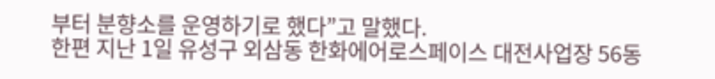부터 분향소를 운영하기로 했다”고 말했다.
한편 지난 1일 유성구 외삼동 한화에어로스페이스 대전사업장 56동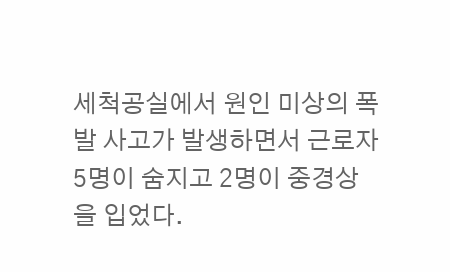세척공실에서 원인 미상의 폭발 사고가 발생하면서 근로자 5명이 숨지고 2명이 중경상을 입었다.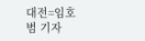대전=임호범 기자